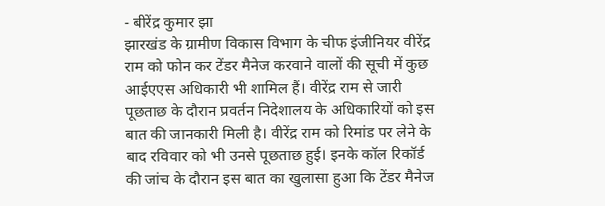- बीरेंद्र कुमार झा
झारखंड के ग्रामीण विकास विभाग के चीफ इंजीनियर वीरेंद्र राम को फोन कर टेंडर मैनेज करवाने वालों की सूची में कुछ आईएएस अधिकारी भी शामिल हैं। वीरेंद्र राम से जारी पूछताछ के दौरान प्रवर्तन निदेशालय के अधिकारियों को इस बात की जानकारी मिली है। वीरेंद्र राम को रिमांड पर लेने के बाद रविवार को भी उनसे पूछताछ हुई। इनके कॉल रिकॉर्ड की जांच के दौरान इस बात का खुलासा हुआ कि टेंडर मैनेज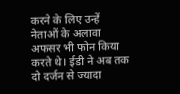करने के लिए उन्हें नेताओं के अलावा अफसर भी फोन किया करते थे। ईडी ने अब तक दो दर्जन से ज्यादा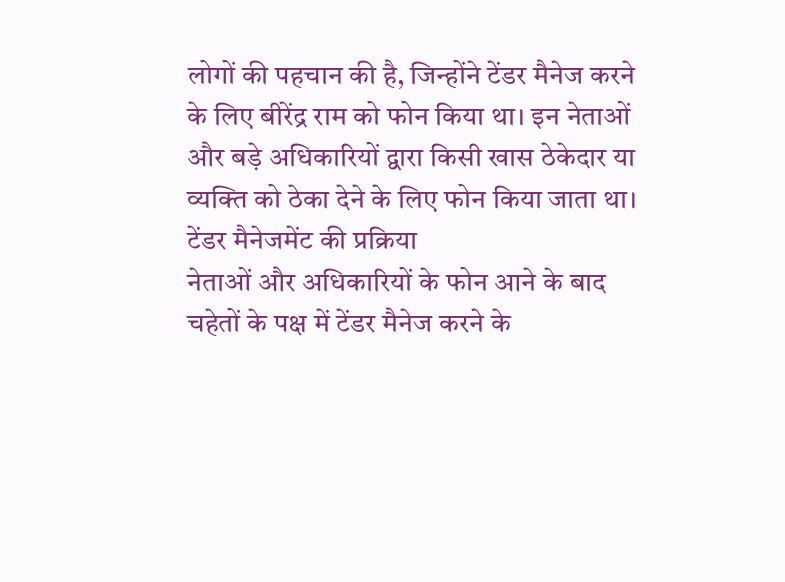लोगों की पहचान की है, जिन्होंने टेंडर मैनेज करने के लिए बीरेंद्र राम को फोन किया था। इन नेताओं और बड़े अधिकारियों द्वारा किसी खास ठेकेदार या व्यक्ति को ठेका देने के लिए फोन किया जाता था।
टेंडर मैनेजमेंट की प्रक्रिया
नेताओं और अधिकारियों के फोन आने के बाद चहेतों के पक्ष में टेंडर मैनेज करने के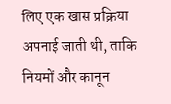लिए एक खास प्रक्रिया अपनाई जाती थी, ताकि नियमों और कानून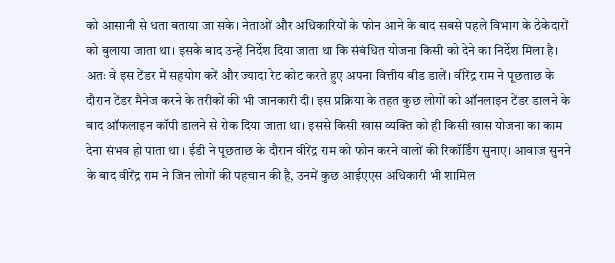को आसानी से धता बताया जा सके। नेताओं और अधिकारियों के फोन आने के बाद सबसे पहले विभाग के ठेकेदारों को बुलाया जाता था। इसके बाद उन्हें निर्देश दिया जाता था कि संबंधित योजना किसी को देने का निर्देश मिला है। अतः वे इस टेंडर में सहयोग करें और ज्यादा रेट कोट करते हुए अपना वित्तीय बीड डालें। वीरेंद्र राम ने पूछताछ के दौरान टेंडर मैनेज करने के तरीकों की भी जानकारी दी। इस प्रक्रिया के तहत कुछ लोगों को ऑनलाइन टेंडर डालने के बाद ऑफलाइन कॉपी डालने से रोक दिया जाता था। इससे किसी खास व्यक्ति को ही किसी खास योजना का काम देना संभव हो पाता था । ईडी ने पूछताछ के दौरान वीरेंद्र राम को फोन करने वालों की रिकॉर्डिंग सुनाए। आवाज सुनने के बाद वीरेंद्र राम ने जिन लोगों की पहचान की है, उनमें कुछ आईएएस अधिकारी भी शामिल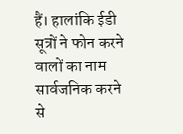हैं। हालांकि ईडी सूत्रों ने फोन करने वालों का नाम सार्वजनिक करने से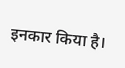इनकार किया है।